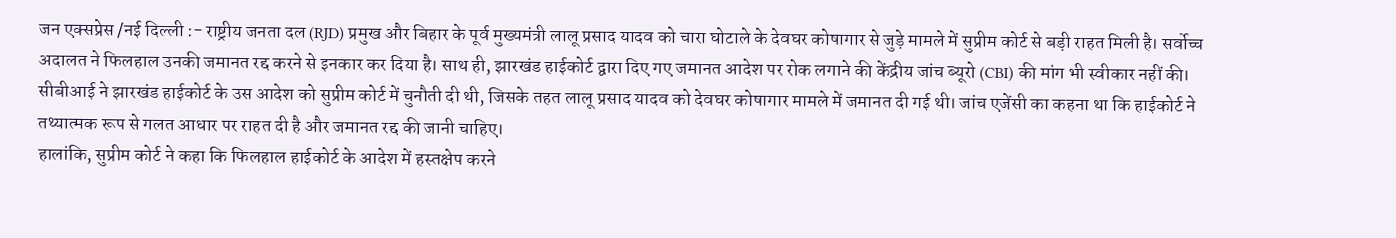जन एक्सप्रेस /नई दिल्ली :- राष्ट्रीय जनता दल (RJD) प्रमुख और बिहार के पूर्व मुख्यमंत्री लालू प्रसाद यादव को चारा घोटाले के देवघर कोषागार से जुड़े मामले में सुप्रीम कोर्ट से बड़ी राहत मिली है। सर्वोच्च अदालत ने फिलहाल उनकी जमानत रद्द करने से इनकार कर दिया है। साथ ही, झारखंड हाईकोर्ट द्वारा दिए गए जमानत आदेश पर रोक लगाने की केंद्रीय जांच ब्यूरो (CBI) की मांग भी स्वीकार नहीं की।
सीबीआई ने झारखंड हाईकोर्ट के उस आदेश को सुप्रीम कोर्ट में चुनौती दी थी, जिसके तहत लालू प्रसाद यादव को देवघर कोषागार मामले में जमानत दी गई थी। जांच एजेंसी का कहना था कि हाईकोर्ट ने तथ्यात्मक रूप से गलत आधार पर राहत दी है और जमानत रद्द की जानी चाहिए।
हालांकि, सुप्रीम कोर्ट ने कहा कि फिलहाल हाईकोर्ट के आदेश में हस्तक्षेप करने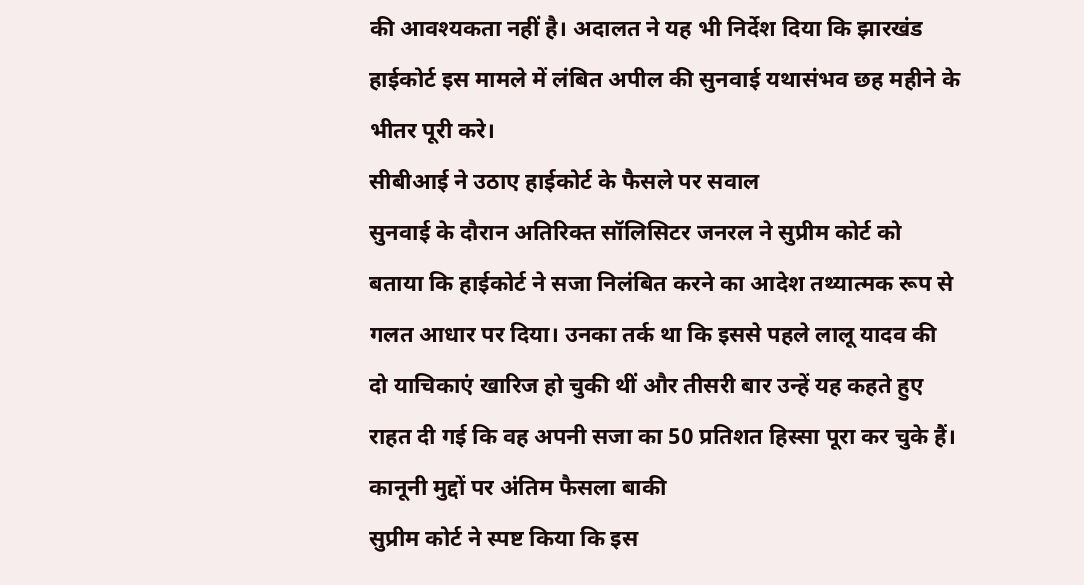की आवश्यकता नहीं है। अदालत ने यह भी निर्देश दिया कि झारखंड हाईकोर्ट इस मामले में लंबित अपील की सुनवाई यथासंभव छह महीने के भीतर पूरी करे।
सीबीआई ने उठाए हाईकोर्ट के फैसले पर सवाल
सुनवाई के दौरान अतिरिक्त सॉलिसिटर जनरल ने सुप्रीम कोर्ट को बताया कि हाईकोर्ट ने सजा निलंबित करने का आदेश तथ्यात्मक रूप से गलत आधार पर दिया। उनका तर्क था कि इससे पहले लालू यादव की दो याचिकाएं खारिज हो चुकी थीं और तीसरी बार उन्हें यह कहते हुए राहत दी गई कि वह अपनी सजा का 50 प्रतिशत हिस्सा पूरा कर चुके हैं।
कानूनी मुद्दों पर अंतिम फैसला बाकी
सुप्रीम कोर्ट ने स्पष्ट किया कि इस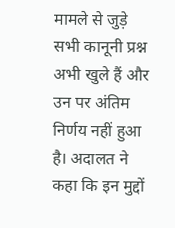मामले से जुड़े सभी कानूनी प्रश्न अभी खुले हैं और उन पर अंतिम निर्णय नहीं हुआ है। अदालत ने कहा कि इन मुद्दों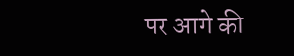पर आगे की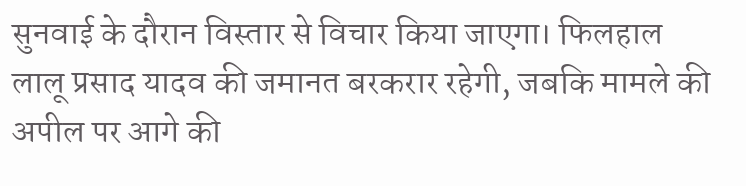सुनवाई के दौरान विस्तार से विचार किया जाएगा। फिलहाल लालू प्रसाद यादव की जमानत बरकरार रहेगी, जबकि मामले की अपील पर आगे की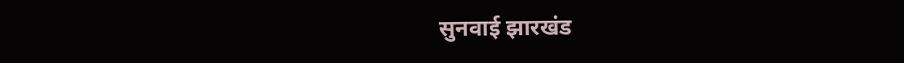सुनवाई झारखंड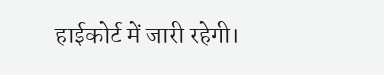हाईकोर्ट में जारी रहेगी।